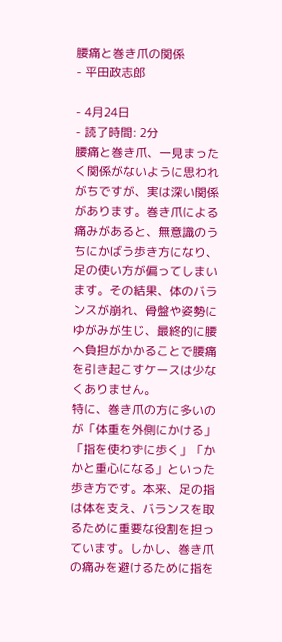腰痛と巻き爪の関係
- 平田政志郎

- 4月24日
- 読了時間: 2分
腰痛と巻き爪、一見まったく関係がないように思われがちですが、実は深い関係があります。巻き爪による痛みがあると、無意識のうちにかばう歩き方になり、足の使い方が偏ってしまいます。その結果、体のバランスが崩れ、骨盤や姿勢にゆがみが生じ、最終的に腰へ負担がかかることで腰痛を引き起こすケースは少なくありません。
特に、巻き爪の方に多いのが「体重を外側にかける」「指を使わずに歩く」「かかと重心になる」といった歩き方です。本来、足の指は体を支え、バランスを取るために重要な役割を担っています。しかし、巻き爪の痛みを避けるために指を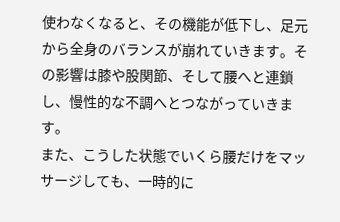使わなくなると、その機能が低下し、足元から全身のバランスが崩れていきます。その影響は膝や股関節、そして腰へと連鎖し、慢性的な不調へとつながっていきます。
また、こうした状態でいくら腰だけをマッサージしても、一時的に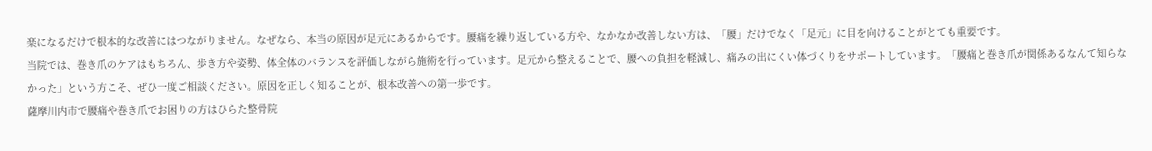楽になるだけで根本的な改善にはつながりません。なぜなら、本当の原因が足元にあるからです。腰痛を繰り返している方や、なかなか改善しない方は、「腰」だけでなく「足元」に目を向けることがとても重要です。
当院では、巻き爪のケアはもちろん、歩き方や姿勢、体全体のバランスを評価しながら施術を行っています。足元から整えることで、腰への負担を軽減し、痛みの出にくい体づくりをサポートしています。「腰痛と巻き爪が関係あるなんて知らなかった」という方こそ、ぜひ一度ご相談ください。原因を正しく知ることが、根本改善への第一歩です。
薩摩川内市で腰痛や巻き爪でお困りの方はひらた整骨院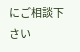にご相談下さい